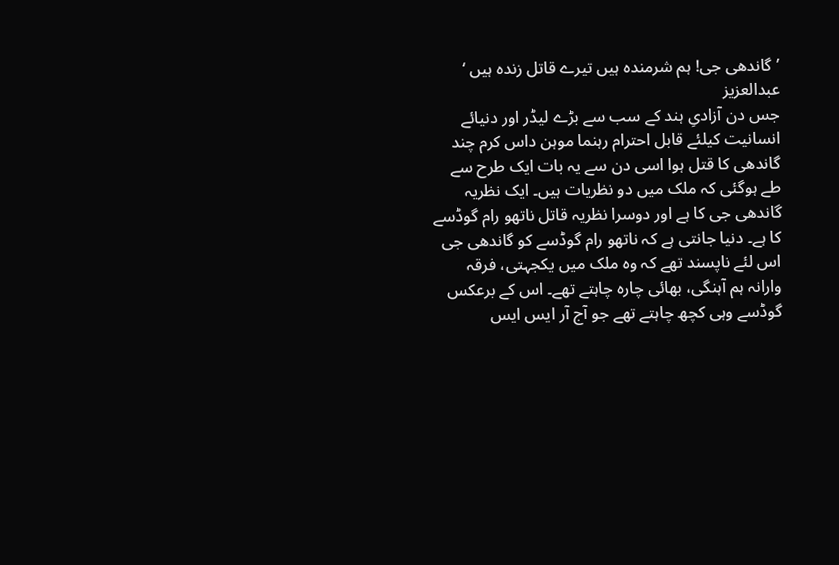’گاندھی جی! ہم شرمندہ ہیں تیرے قاتل زندہ ہیں ‘
عبدالعزیز
جس دن آزادیِ ہند کے سب سے بڑے لیڈر اور دنیائے انسانیت کیلئے قابل احترام رہنما موہن داس کرم چند گاندھی کا قتل ہوا اسی دن سے یہ بات ایک طرح سے طے ہوگئی کہ ملک میں دو نظریات ہیں۔ ایک نظریہ گاندھی جی کا ہے اور دوسرا نظریہ قاتل ناتھو رام گوڈسے کا ہے۔ دنیا جانتی ہے کہ ناتھو رام گوڈسے کو گاندھی جی اس لئے ناپسند تھے کہ وہ ملک میں یکجہتی، فرقہ وارانہ ہم آہنگی، بھائی چارہ چاہتے تھے۔ اس کے برعکس گوڈسے وہی کچھ چاہتے تھے جو آج آر ایس ایس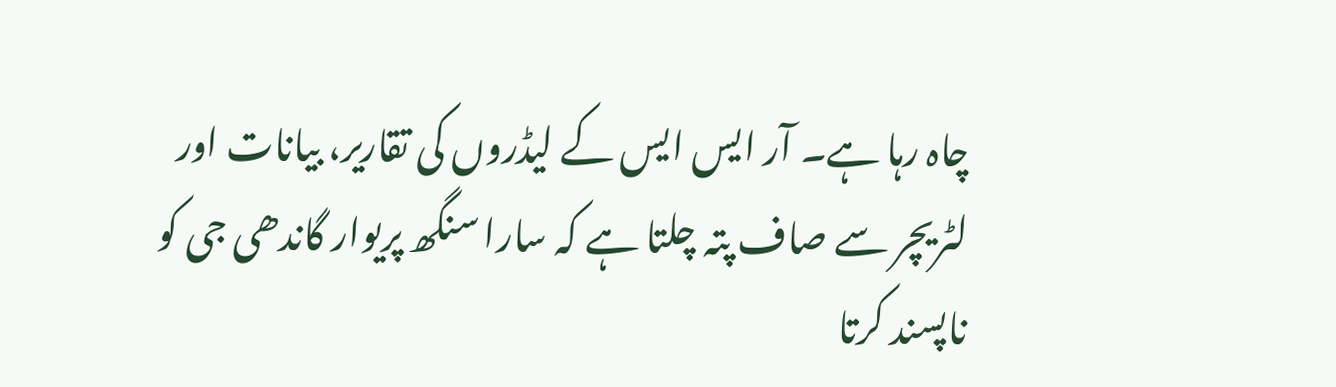چاہ رہا ہے۔ آر ایس ایس کے لیڈروں کی تقاریر، بیانات اور لٹریچر سے صاف پتہ چلتا ہے کہ سارا سنگھ پریوار گاندھی جی کو ناپسند کرتا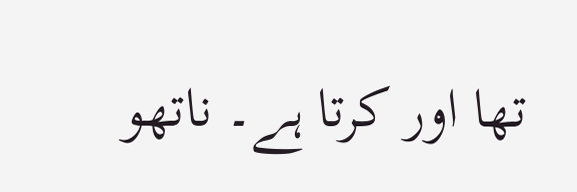تھا اور کرتا ہے۔ ناتھو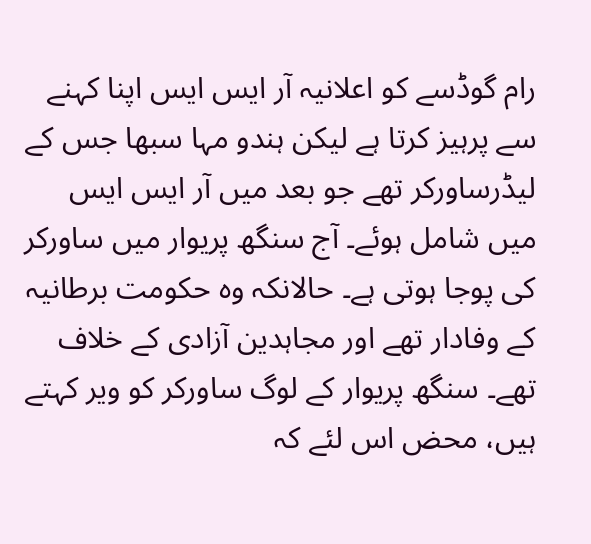رام گوڈسے کو اعلانیہ آر ایس ایس اپنا کہنے سے پرہیز کرتا ہے لیکن ہندو مہا سبھا جس کے لیڈرساورکر تھے جو بعد میں آر ایس ایس میں شامل ہوئے۔ آج سنگھ پریوار میں ساورکر کی پوجا ہوتی ہے۔ حالانکہ وہ حکومت برطانیہ کے وفادار تھے اور مجاہدین آزادی کے خلاف تھے۔ سنگھ پریوار کے لوگ ساورکر کو ویر کہتے ہیں، محض اس لئے کہ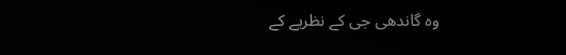وہ گاندھی جی کے نظریے کے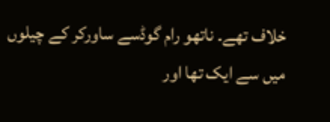خلاف تھے۔ ناتھو رام گوڈسے ساورکر کے چیلوں میں سے ایک تھا اور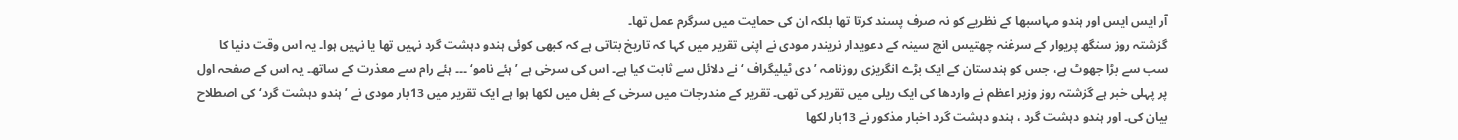آر ایس ایس اور ہندو مہاسبھا کے نظریے کو نہ صرف پسند کرتا تھا بلکہ ان کی حمایت میں سرگرم عمل تھا۔
گزشتہ روز سنگھ پریوار کے سرغنہ چھتیس انچ سینہ کے دعویدار نریندر مودی نے اپنی تقریر میں کہا کہ تاریخ بتاتی ہے کہ کبھی کوئی ہندو دہشت گرد نہیں تھا یا نہیں ہوا۔ یہ اس وقت دنیا کا سب سے بڑا جھوٹ ہے، جس کو ہندستان کے ایک بڑے انگریزی روزنامہ ’دی ٹیلیگراف ‘ نے دلائل سے ثابت کیا ہے۔ اس کی سرخی ہے ’ہئے نامو‘ ۔۔۔ ہئے رام سے معذرت کے ساتھ۔ یہ اس کے صفحہ اول پر پہلی خبر ہے گزشتہ روز وزیر اعظم نے واردھا کی ایک ریلی میں تقریر کی تھی۔ تقریر کے مندرجات میں سرخی کے بغل میں لکھا ہوا ہے ایک تقریر میں 13بار مودی نے ’ہندو دہشت گرد‘ کی اصطلاح بیان کی۔ اور ہندو دہشت گرد ، ہندو دہشت گرد اخبار مذکور نے 13بار لکھا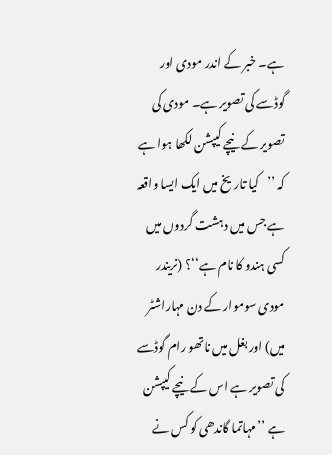ہے۔ خبر کے اندر مودی اور گوڈسے کی تصویر ہے۔ مودی کی تصویر کے نیچے کیپشن لکھا ہوا ہے کہ ’’کیا تاریخ میں ایک ایسا واقعہ ہے جس میں دہشت گردوں میں کسی ہندو کا نام ہے‘‘؟ (نریندر مودی سوموار کے دن مہاراشٹر میں) اور بغل میں ناتھو رام گوڈسے کی تصویر ہے اس کے نیچے کیپشن ہے ’’مہاتما گاندھی کو کس نے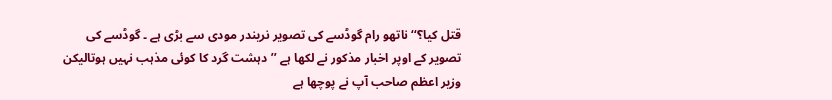قتل کیا؟‘‘ ناتھو رام گوڈسے کی تصویر نریندر مودی سے بڑی ہے ۔ گوڈسے کی تصویر کے اوپر اخبار مذکور نے لکھا ہے ’’دہشت گرد کا کوئی مذہب نہیں ہوتالیکن وزیر اعظم صاحب آپ نے پوچھا ہے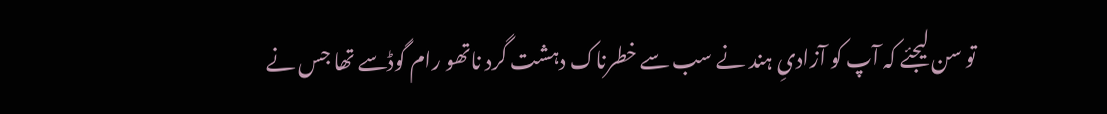تو سن لیجئے کہ آپ کو آزادیِ ہند نے سب سے خطرناک دہشت گرد ناتھو رام گوڈسے تھا جس نے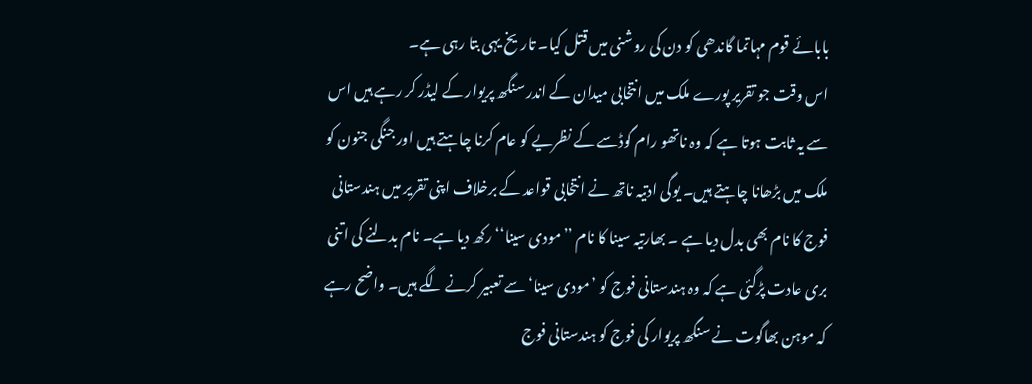بابائے قوم مہاتما گاندھی کو دن کی روشنی میں قتل کیا۔ تاریخ یہی بتا رہی ہے۔
اس وقت جو تقریر پورے ملک میں انتخابی میدان کے اندر سنگھ پریوار کے لیڈر کر رہے ہیں اس سے یہ ثابت ہوتا ہے کہ وہ ناتھو رام گوڈسے کے نظریے کو عام کرنا چاہتے ہیں اور جنگی جنون کو ملک میں بڑھانا چاہتے ہیں۔ یوگی ادتیہ ناتھ نے انتخابی قواعد کے برخلاف اپنی تقریر میں ہندستانی فوج کا نام بھی بدل دیا ہے ۔ بھارتیہ سینا کا نام ’’مودی سینا‘‘ رکھ دیا ہے۔ نام بدلنے کی اتنی بری عادت پڑگئی ہے کہ وہ ہندستانی فوج کو ’مودی سینا‘ سے تعبیر کرنے لگے ہیں۔ واضح رہے کہ موہن بھاگوت نے سنگھ پریوار کی فوج کو ہندستانی فوج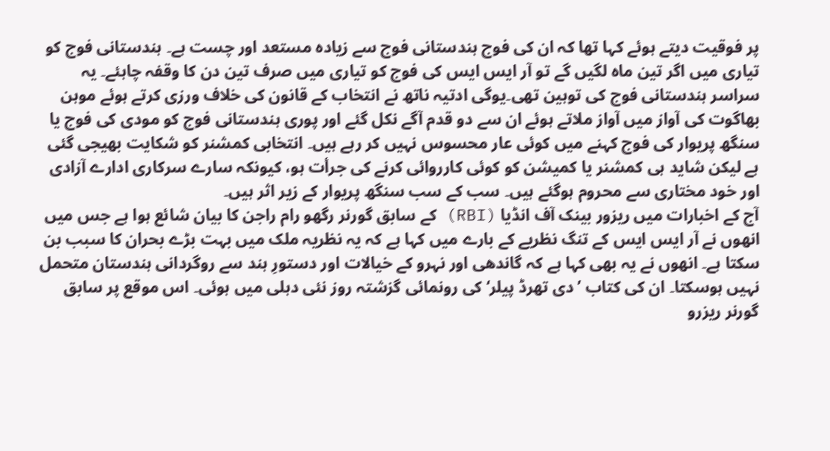پر فوقیت دیتے ہوئے کہا تھا کہ ان کی فوج ہندستانی فوج سے زیادہ مستعد اور چست ہے۔ ہندستانی فوج کو تیاری میں اگر تین ماہ لگیں گے تو آر ایس ایس کی فوج کو تیاری میں صرف تین دن کا وقفہ چاہئے۔ یہ سراسر ہندستانی فوج کی توہین تھی۔یوگی ادتیہ ناتھ نے انتخاب کے قانون کی خلاف ورزی کرتے ہوئے موہن بھاگوت کی آواز میں آواز ملاتے ہوئے ان سے دو قدم آگے نکل گئے اور پوری ہندستانی فوج کو مودی کی فوج یا سنگھ پریوار کی فوج کہنے میں کوئی عار محسوس نہیں کر رہے ہیں۔ انتخابی کمشنر کو شکایت بھیجی گئی ہے لیکن شاید ہی کمشنر یا کمیشن کو کوئی کارروائی کرنے کی جرأت ہو، کیونکہ سارے سرکاری ادارے آزادی اور خود مختاری سے محروم ہوگئے ہیں۔ سب کے سب سنگھ پریوار کے زیر اثر ہیں۔
آج کے اخبارات میں ریزور بینک آف انڈیا (RBI) کے سابق گورنر رگھو رام راجن کا بیان شائع ہوا ہے جس میں انھوں نے آر ایس ایس کے تنگ نظریے کے بارے میں کہا ہے کہ یہ نظریہ ملک میں بہت بڑے بحران کا سبب بن سکتا ہے۔ انھوں نے یہ بھی کہا ہے کہ گاندھی اور نہرو کے خیالات اور دستورِ ہند سے روگردانی ہندستان متحمل نہیں ہوسکتا۔ ان کی کتاب ’دی تھرڈ پیلر‘ کی رونمائی گزشتہ روز نئی دہلی میں ہوئی۔ اس موقع پر سابق گورنر ریزرو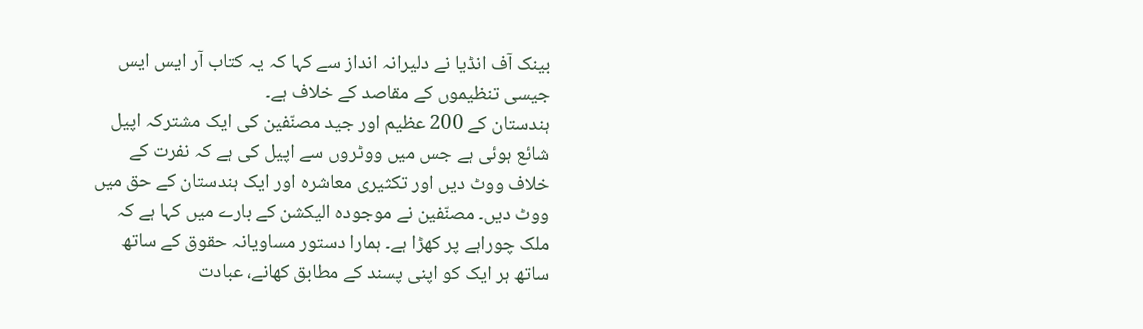بینک آف انڈیا نے دلیرانہ انداز سے کہا کہ یہ کتاب آر ایس ایس جیسی تنظیموں کے مقاصد کے خلاف ہے۔
ہندستان کے 200 عظیم اور جید مصنّفین کی ایک مشترکہ اپیل شائع ہوئی ہے جس میں ووٹروں سے اپیل کی ہے کہ نفرت کے خلاف ووٹ دیں اور تکثیری معاشرہ اور ایک ہندستان کے حق میں ووٹ دیں۔ مصنّفین نے موجودہ الیکشن کے بارے میں کہا ہے کہ ملک چوراہے پر کھڑا ہے۔ ہمارا دستور مساویانہ حقوق کے ساتھ ساتھ ہر ایک کو اپنی پسند کے مطابق کھانے، عبادت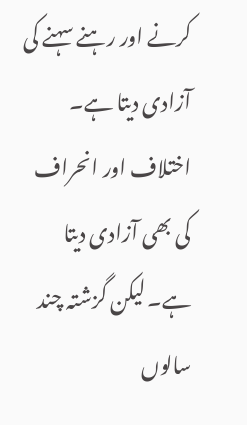کرنے اور رہنے سہنے کی آزادی دیتا ہے۔ اختلاف اور انحراف کی بھی آزادی دیتا ہے۔ لیکن گزشتہ چند سالوں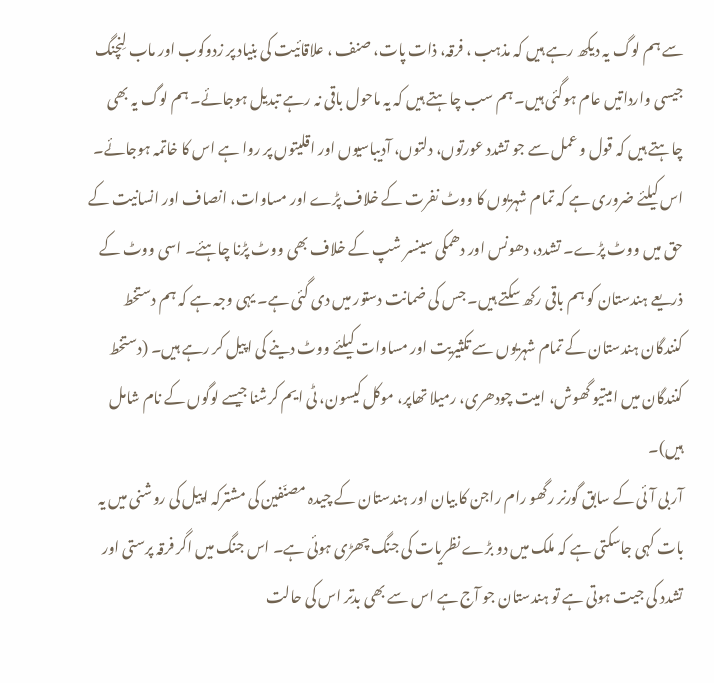سے ہم لوگ یہ دیکھ رہے ہیں کہ مذہب ، فرقہ، ذات پات، صنف ، علاقائیت کی بنیاد پر زدوکوب اور ماب لِنچنگ جیسی وارداتیں عام ہوگئی ہیں۔ ہم سب چاہتے ہیں کہ یہ ماحول باقی نہ رہے تبدیل ہوجائے۔ ہم لوگ یہ بھی چاہتے ہیں کہ قول و عمل سے جو تشدد عورتوں، دلتوں، آدیباسیوں اور اقلیتوں پر روا ہے اس کا خاتمہ ہوجائے۔ اس کیلئے ضروری ہے کہ تمام شہریوں کا ووٹ نفرت کے خلاف پڑے اور مساوات، انصاف اور انسانیت کے حق میں ووٹ پڑے۔ تشدد، دھونس اور دھمکی سینسر شپ کے خلاف بھی ووٹ پڑنا چاہئے۔ اسی ووٹ کے ذریعے ہندستان کو ہم باقی رکھ سکتے ہیں۔ جس کی ضمانت دستور میں دی گئی ہے۔ یہی وجہ ہے کہ ہم دستخط کنندگان ہندستان کے تمام شہریوں سے تکثیریت اور مساوات کیلئے ووٹ دینے کی اپیل کر رہے ہیں۔ (دستخط کنندگان میں امیتیو گھوش، امیت چودھری، رمیلا تھاپر، موکل کیسون، ٹی ایم کرشنا جیسے لوگوں کے نام شامل ہیں)۔
آر بی آئی کے سابق گورنر رگھو رام راجن کا بیان اور ہندستان کے چیدہ مصنّفین کی مشترکہ اپیل کی روشنی میں یہ بات کہی جاسکتی ہے کہ ملک میں دو بڑے نظریات کی جنگ چھڑی ہوئی ہے۔ اس جنگ میں اگر فرقہ پرستی اور تشدد کی جیت ہوتی ہے تو ہندستان جو آج ہے اس سے بھی بدتر اس کی حالت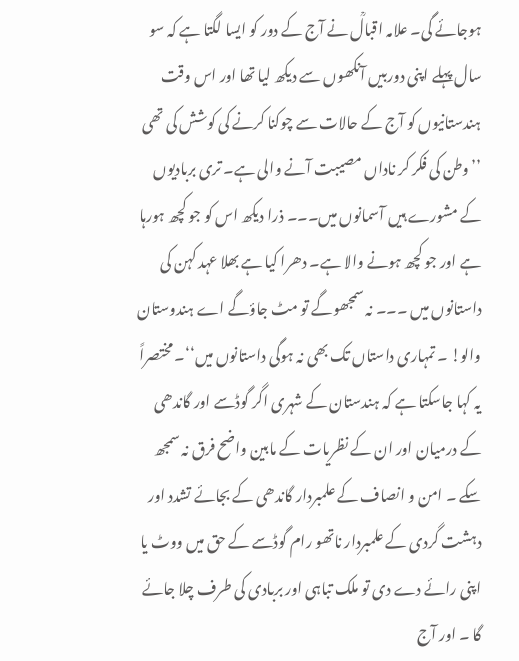ہوجائے گی۔ علامہ اقبالؒ نے آج کے دور کو ایسا لگتا ہے کہ سو سال پہلے اپنی دوربیں آنکھوں سے دیکھ لیا تھا اور اس وقت ہندستانیوں کو آج کے حالات سے چوکنا کرنے کی کوشش کی تھی ’’وطن کی فکر کر ناداں مصیبت آنے والی ہے۔ تری بربادیوں کے مشورے ہیں آسمانوں میں۔۔۔ ذرا دیکھ اس کو جو کچھ ہورہا ہے اور جو کچھ ہونے والا ہے۔ دھرا کیا ہے بھلا عہد کہن کی داستانوں میں ۔۔۔ نہ سمجھوگے تو مٹ جاؤگے اے ہندوستان والو! ۔ تمہاری داستاں تک بھی نہ ہوگی داستانوں میں‘‘۔ مختصراً یہ کہا جاسکتا ہے کہ ہندستان کے شہری اگر گوڈسے اور گاندھی کے درمیان اور ان کے نظریات کے مابین واضح فرق نہ سمجھ سکے ۔ امن و انصاف کے علمبردار گاندھی کے بجائے تشدد اور دہشت گردی کے علمبردار ناتھو رام گوڈسے کے حق میں ووٹ یا اپنی رائے دے دی تو ملک تباہی اور بربادی کی طرف چلا جائے گا ۔ اور آج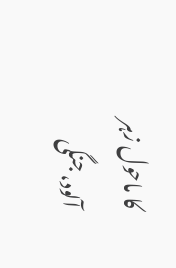کا ماحول زہر آلود، جنگی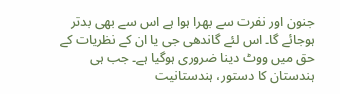جنون اور نفرت سے بھرا ہوا ہے اس سے بھی بدتر ہوجائے گا۔ اس لئے گاندھی جی یا ان کے نظریات کے حق میں ووٹ دینا ضروری ہوگیا ہے۔ جب ہی ہندستان کا دستور، ہندستانیت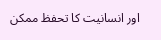اور انسانیت کا تحفظ ممکن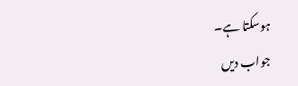ہوسکتا ہے۔
جواب دیں